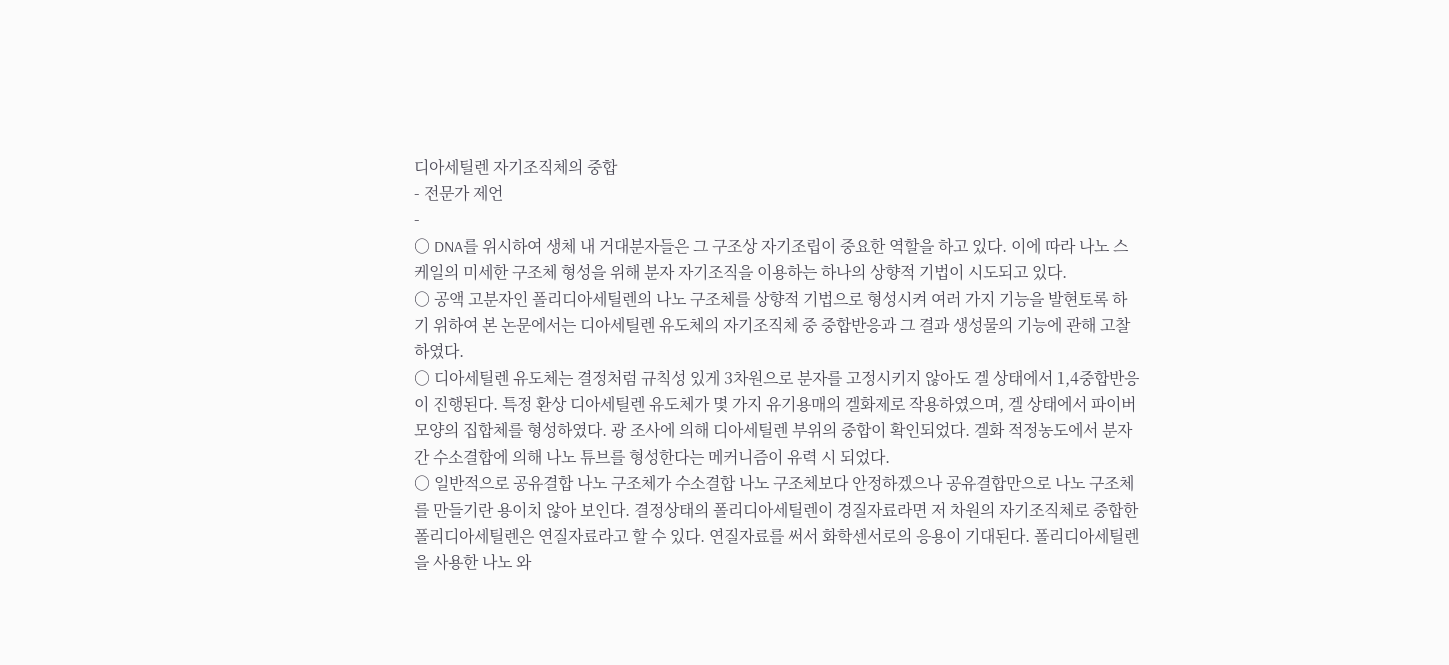디아세틸렌 자기조직체의 중합
- 전문가 제언
-
○ DNA를 위시하여 생체 내 거대분자들은 그 구조상 자기조립이 중요한 역할을 하고 있다. 이에 따라 나노 스케일의 미세한 구조체 형성을 위해 분자 자기조직을 이용하는 하나의 상향적 기법이 시도되고 있다.
○ 공액 고분자인 폴리디아세틸렌의 나노 구조체를 상향적 기법으로 형성시켜 여러 가지 기능을 발현토록 하기 위하여 본 논문에서는 디아세틸렌 유도체의 자기조직체 중 중합반응과 그 결과 생성물의 기능에 관해 고찰하였다.
○ 디아세틸렌 유도체는 결정처럼 규칙성 있게 3차원으로 분자를 고정시키지 않아도 겔 상태에서 1,4중합반응이 진행된다. 특정 환상 디아세틸렌 유도체가 몇 가지 유기용매의 겔화제로 작용하였으며, 겔 상태에서 파이버 모양의 집합체를 형성하였다. 광 조사에 의해 디아세틸렌 부위의 중합이 확인되었다. 겔화 적정농도에서 분자 간 수소결합에 의해 나노 튜브를 형성한다는 메커니즘이 유력 시 되었다.
○ 일반적으로 공유결합 나노 구조체가 수소결합 나노 구조체보다 안정하겠으나 공유결합만으로 나노 구조체를 만들기란 용이치 않아 보인다. 결정상태의 폴리디아세틸렌이 경질자료라면 저 차원의 자기조직체로 중합한 폴리디아세틸렌은 연질자료라고 할 수 있다. 연질자료를 써서 화학센서로의 응용이 기대된다. 폴리디아세틸렌을 사용한 나노 와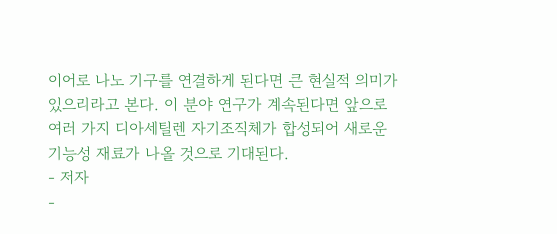이어로 나노 기구를 연결하게 된다면 큰 현실적 의미가 있으리라고 본다. 이 분야 연구가 계속된다면 앞으로 여러 가지 디아세틸렌 자기조직체가 합성되어 새로운 기능성 재료가 나올 것으로 기대된다.
- 저자
-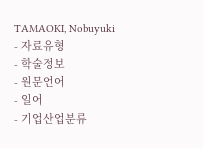TAMAOKI, Nobuyuki
- 자료유형
- 학술정보
- 원문언어
- 일어
- 기업산업분류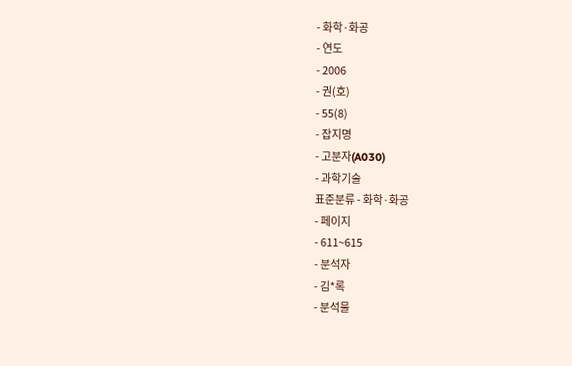- 화학·화공
- 연도
- 2006
- 권(호)
- 55(8)
- 잡지명
- 고분자(A030)
- 과학기술
표준분류 - 화학·화공
- 페이지
- 611~615
- 분석자
- 김*록
- 분석물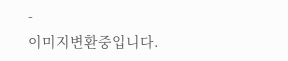-
이미지변환중입니다.